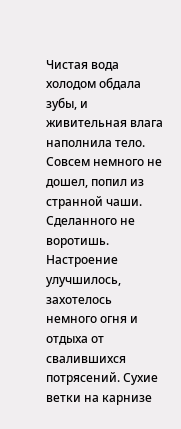Чистая вода холодом обдала зубы, и живительная влага наполнила тело.
Совсем немного не дошел, попил из странной чаши.
Сделанного не воротишь.
Настроение улучшилось, захотелось немного огня и отдыха от свалившихся потрясений. Сухие ветки на карнизе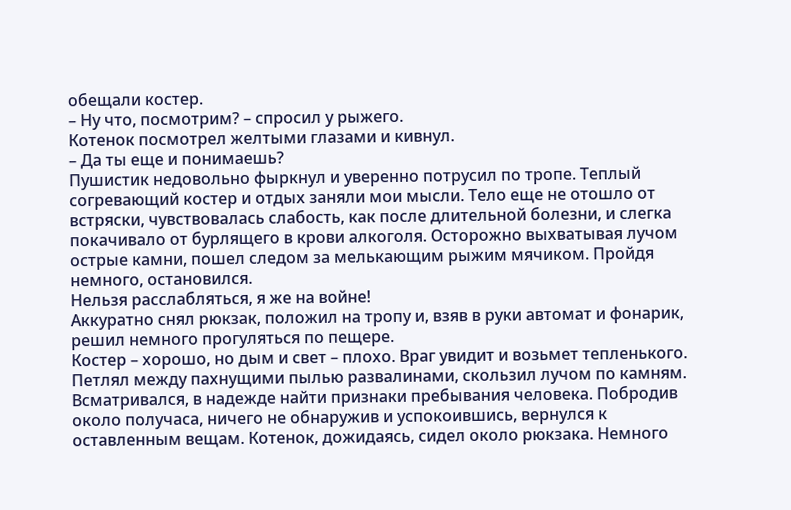обещали костер.
– Ну что, посмотрим? – спросил у рыжего.
Котенок посмотрел желтыми глазами и кивнул.
– Да ты еще и понимаешь?
Пушистик недовольно фыркнул и уверенно потрусил по тропе. Теплый согревающий костер и отдых заняли мои мысли. Тело еще не отошло от встряски, чувствовалась слабость, как после длительной болезни, и слегка покачивало от бурлящего в крови алкоголя. Осторожно выхватывая лучом острые камни, пошел следом за мелькающим рыжим мячиком. Пройдя немного, остановился.
Нельзя расслабляться, я же на войне!
Аккуратно снял рюкзак, положил на тропу и, взяв в руки автомат и фонарик, решил немного прогуляться по пещере.
Костер – хорошо, но дым и свет – плохо. Враг увидит и возьмет тепленького.
Петлял между пахнущими пылью развалинами, скользил лучом по камням. Всматривался, в надежде найти признаки пребывания человека. Побродив около получаса, ничего не обнаружив и успокоившись, вернулся к оставленным вещам. Котенок, дожидаясь, сидел около рюкзака. Немного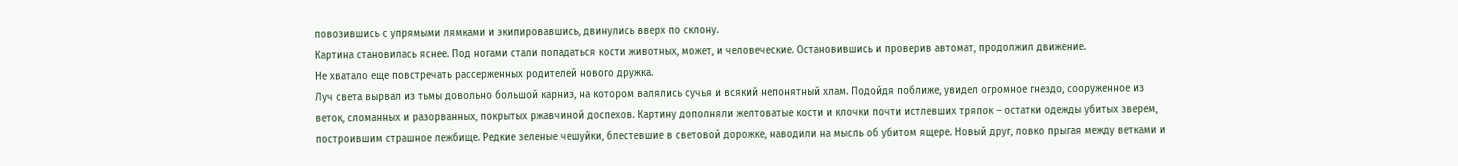повозившись с упрямыми лямками и экипировавшись, двинулись вверх по склону.
Картина становилась яснее. Под ногами стали попадаться кости животных, может, и человеческие. Остановившись и проверив автомат, продолжил движение.
Не хватало еще повстречать рассерженных родителей нового дружка.
Луч света вырвал из тьмы довольно большой карниз, на котором валялись сучья и всякий непонятный хлам. Подойдя поближе, увидел огромное гнездо, сооруженное из веток, сломанных и разорванных, покрытых ржавчиной доспехов. Картину дополняли желтоватые кости и клочки почти истлевших тряпок – остатки одежды убитых зверем, построившим страшное лежбище. Редкие зеленые чешуйки, блестевшие в световой дорожке, наводили на мысль об убитом ящере. Новый друг, ловко прыгая между ветками и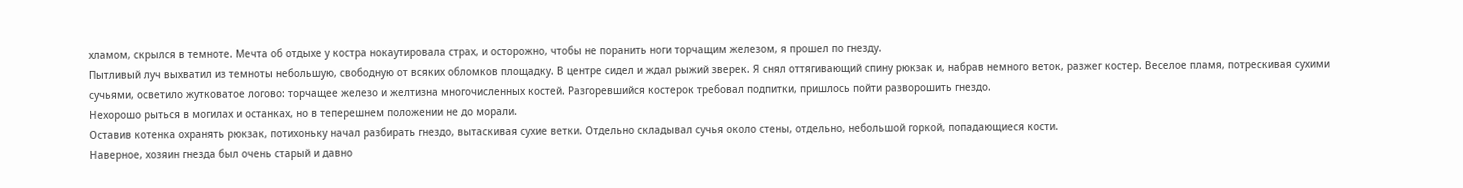хламом, скрылся в темноте. Мечта об отдыхе у костра нокаутировала страх, и осторожно, чтобы не поранить ноги торчащим железом, я прошел по гнезду.
Пытливый луч выхватил из темноты небольшую, свободную от всяких обломков площадку. В центре сидел и ждал рыжий зверек. Я снял оттягивающий спину рюкзак и, набрав немного веток, разжег костер. Веселое пламя, потрескивая сухими сучьями, осветило жутковатое логово: торчащее железо и желтизна многочисленных костей. Разгоревшийся костерок требовал подпитки, пришлось пойти разворошить гнездо.
Нехорошо рыться в могилах и останках, но в теперешнем положении не до морали.
Оставив котенка охранять рюкзак, потихоньку начал разбирать гнездо, вытаскивая сухие ветки. Отдельно складывал сучья около стены, отдельно, небольшой горкой, попадающиеся кости.
Наверное, хозяин гнезда был очень старый и давно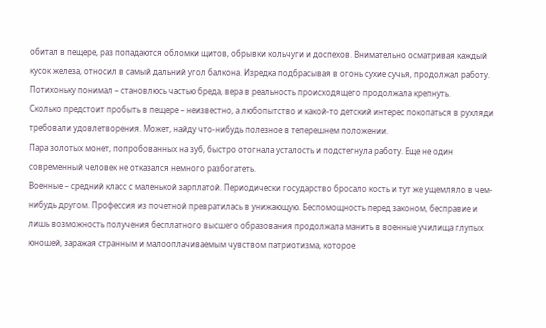обитал в пещере, раз попадаются обломки щитов, обрывки кольчуги и доспехов. Внимательно осматривая каждый кусок железа, относил в самый дальний угол балкона. Изредка подбрасывая в огонь сухие сучья, продолжал работу.
Потихоньку понимал – становлюсь частью бреда, вера в реальность происходящего продолжала крепнуть.
Сколько предстоит пробыть в пещере – неизвестно, а любопытство и какой-то детский интерес покопаться в рухляди требовали удовлетворения. Может, найду что-нибудь полезное в теперешнем положении.
Пара золотых монет, попробованных на зуб, быстро отогнала усталость и подстегнула работу. Еще не один современный человек не отказался немного разбогатеть.
Военные – средний класс с маленькой зарплатой. Периодически государство бросало кость и тут же ущемляло в чем-нибудь другом. Профессия из почетной превратилась в унижающую. Беспомощность перед законом, бесправие и лишь возможность получения бесплатного высшего образования продолжала манить в военные училища глупых юношей, заражая странным и малооплачиваемым чувством патриотизма, которое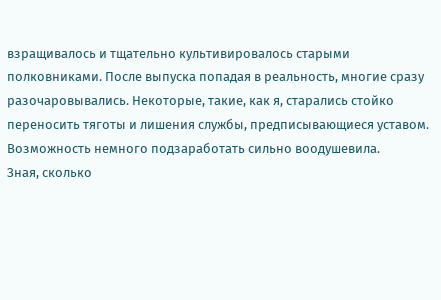взращивалось и тщательно культивировалось старыми полковниками. После выпуска попадая в реальность, многие сразу разочаровывались. Некоторые, такие, как я, старались стойко переносить тяготы и лишения службы, предписывающиеся уставом.
Возможность немного подзаработать сильно воодушевила.
Зная, сколько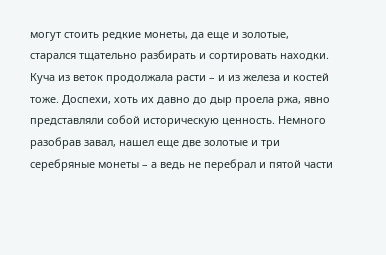могут стоить редкие монеты, да еще и золотые, старался тщательно разбирать и сортировать находки. Куча из веток продолжала расти – и из железа и костей тоже. Доспехи, хоть их давно до дыр проела ржа, явно представляли собой историческую ценность. Немного разобрав завал, нашел еще две золотые и три серебряные монеты – а ведь не перебрал и пятой части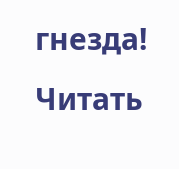гнезда!
Читать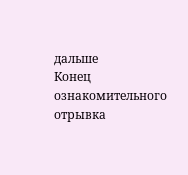дальше
Конец ознакомительного отрывка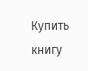Купить книгу